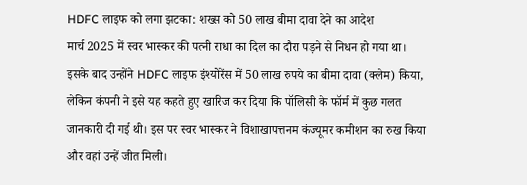HDFC लाइफ को लगा झटका: शख्स को 50 लाख बीमा दावा देने का आदेश
मार्च 2025 में स्वर भास्कर की पत्नी राधा का दिल का दौरा पड़ने से निधन हो गया था। इसके बाद उन्होंने HDFC लाइफ इंश्योरेंस में 50 लाख रुपये का बीमा दावा (क्लेम) किया, लेकिन कंपनी ने इसे यह कहते हुए खारिज कर दिया कि पॉलिसी के फॉर्म में कुछ गलत जानकारी दी गई थी। इस पर स्वर भास्कर ने विशाखापत्तनम कंज्यूमर कमीशन का रुख किया और वहां उन्हें जीत मिली।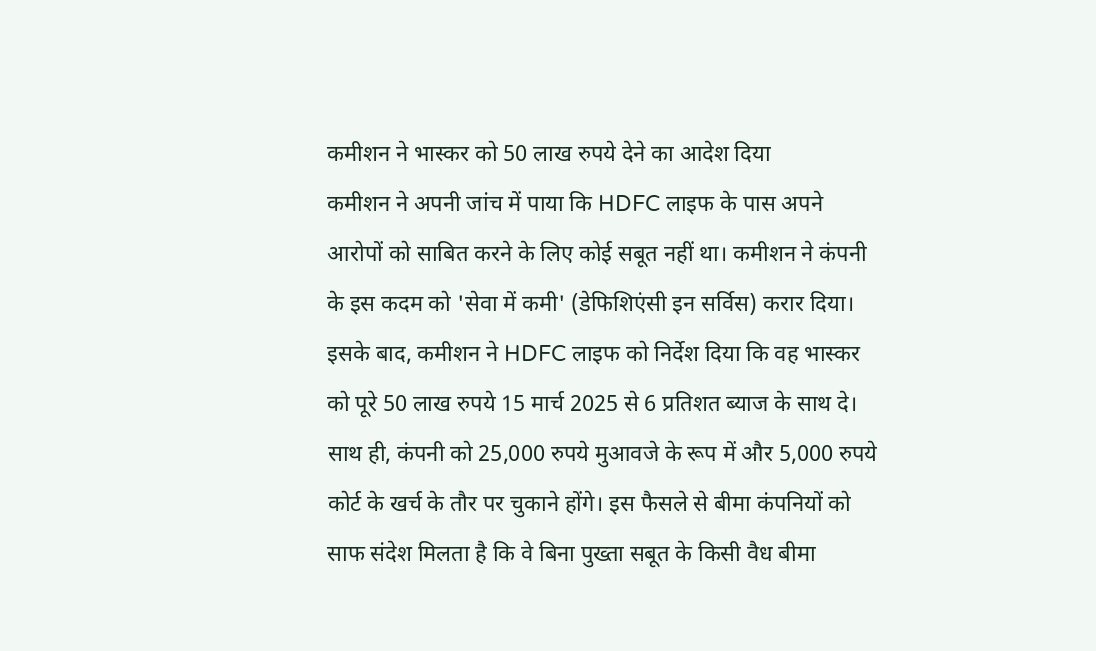कमीशन ने भास्कर को 50 लाख रुपये देने का आदेश दिया
कमीशन ने अपनी जांच में पाया कि HDFC लाइफ के पास अपने आरोपों को साबित करने के लिए कोई सबूत नहीं था। कमीशन ने कंपनी के इस कदम को 'सेवा में कमी' (डेफिशिएंसी इन सर्विस) करार दिया। इसके बाद, कमीशन ने HDFC लाइफ को निर्देश दिया कि वह भास्कर को पूरे 50 लाख रुपये 15 मार्च 2025 से 6 प्रतिशत ब्याज के साथ दे। साथ ही, कंपनी को 25,000 रुपये मुआवजे के रूप में और 5,000 रुपये कोर्ट के खर्च के तौर पर चुकाने होंगे। इस फैसले से बीमा कंपनियों को साफ संदेश मिलता है कि वे बिना पुख्ता सबूत के किसी वैध बीमा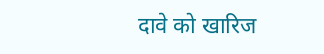दावे को खारिज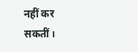नहीं कर सकतीं।